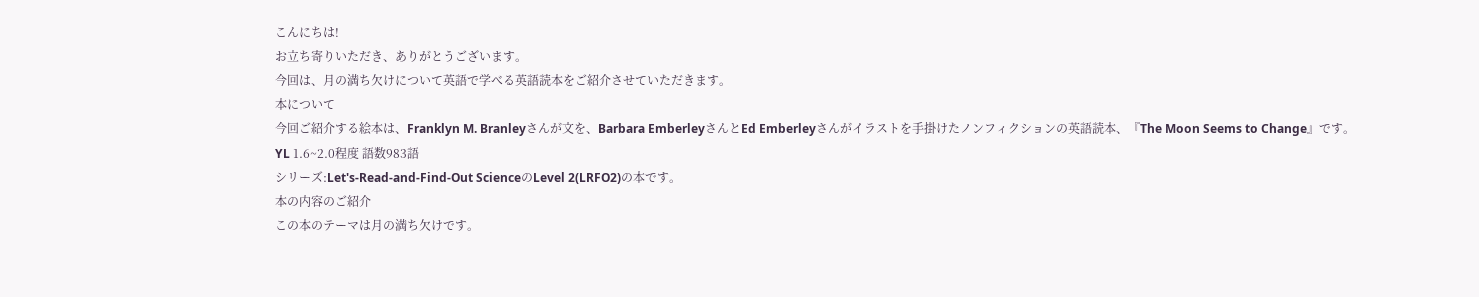こんにちは!
お立ち寄りいただき、ありがとうございます。
今回は、月の満ち欠けについて英語で学べる英語読本をご紹介させていただきます。
本について
今回ご紹介する絵本は、Franklyn M. Branleyさんが文を、Barbara EmberleyさんとEd Emberleyさんがイラストを手掛けたノンフィクションの英語読本、『The Moon Seems to Change』です。
YL 1.6~2.0程度 語数983語
シリーズ:Let's-Read-and-Find-Out ScienceのLevel 2(LRFO2)の本です。
本の内容のご紹介
この本のテーマは月の満ち欠けです。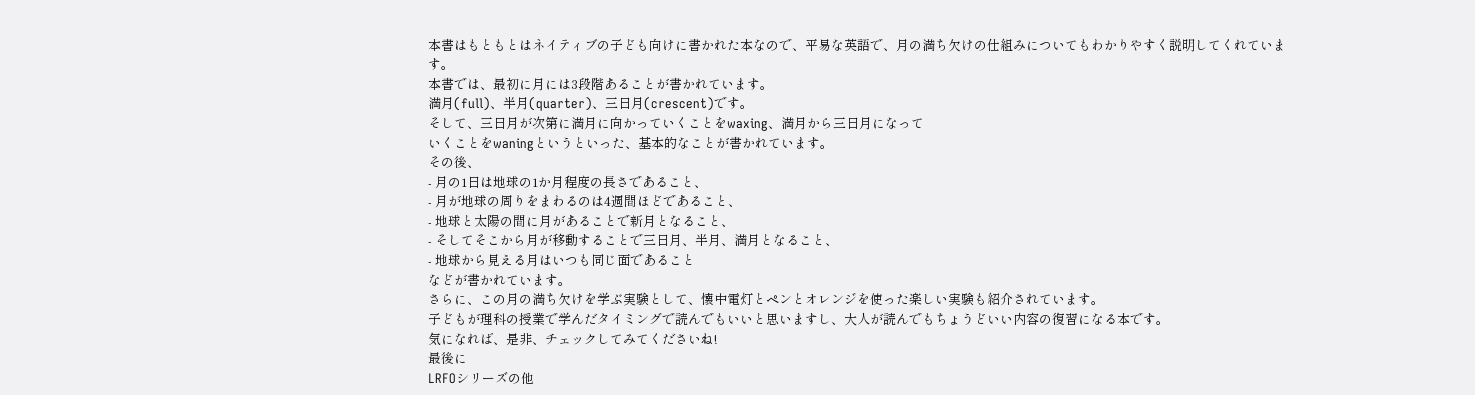本書はもともとはネイティブの子ども向けに書かれた本なので、平易な英語で、月の満ち欠けの仕組みについてもわかりやすく説明してくれています。
本書では、最初に月には3段階あることが書かれています。
満月(full)、半月(quarter)、三日月(crescent)です。
そして、三日月が次第に満月に向かっていくことをwaxing、満月から三日月になって
いくことをwaningというといった、基本的なことが書かれています。
その後、
- 月の1日は地球の1か月程度の長さであること、
- 月が地球の周りをまわるのは4週間ほどであること、
- 地球と太陽の間に月があることで新月となること、
- そしてそこから月が移動することで三日月、半月、満月となること、
- 地球から見える月はいつも同じ面であること
などが書かれています。
さらに、この月の満ち欠けを学ぶ実験として、懐中電灯とペンとオレンジを使った楽しい実験も紹介されています。
子どもが理科の授業で学んだタイミングで読んでもいいと思いますし、大人が読んでもちょうどいい内容の復習になる本です。
気になれば、是非、チェックしてみてくださいね!
最後に
LRFOシリーズの他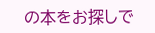の本をお探しで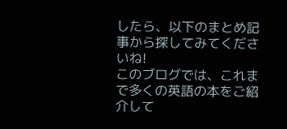したら、以下のまとめ記事から探してみてくださいね!
このブログでは、これまで多くの英語の本をご紹介して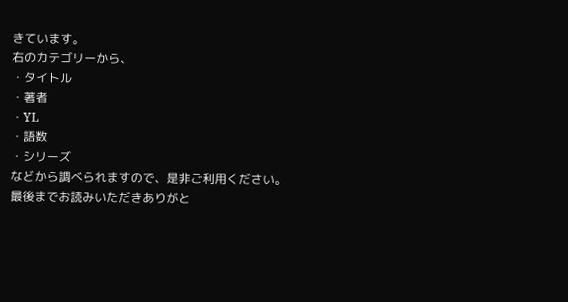きています。
右のカテゴリーから、
・タイトル
・著者
・YL
・語数
・シリーズ
などから調べられますので、是非ご利用ください。
最後までお読みいただきありがと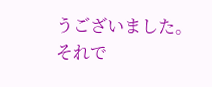うございました。
それで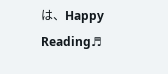は、Happy Reading♬